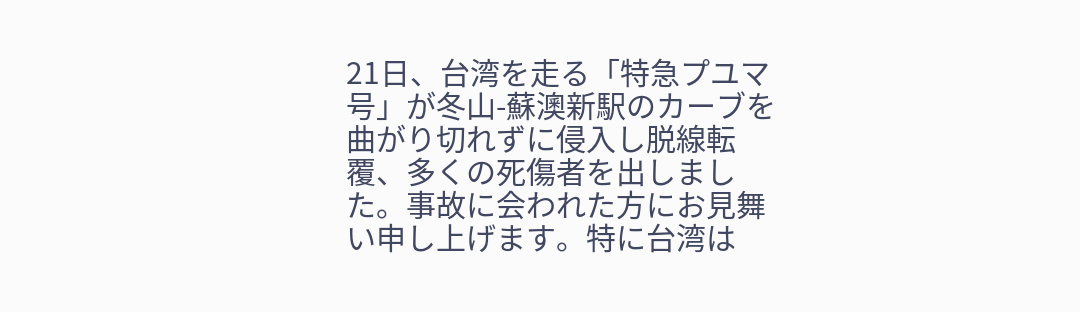21日、台湾を走る「特急プユマ号」が冬山-蘇澳新駅のカーブを曲がり切れずに侵入し脱線転覆、多くの死傷者を出しました。事故に会われた方にお見舞い申し上げます。特に台湾は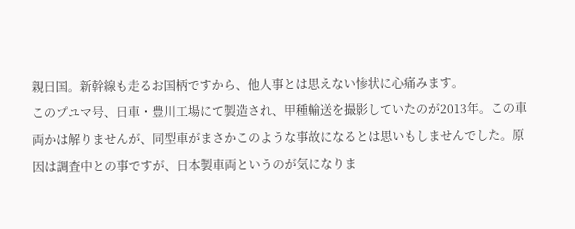親日国。新幹線も走るお国柄ですから、他人事とは思えない惨状に心痛みます。
このプユマ号、日車・豊川工場にて製造され、甲種輸送を撮影していたのが2013年。この車両かは解りませんが、同型車がまさかこのような事故になるとは思いもしませんでした。原因は調査中との事ですが、日本製車両というのが気になりま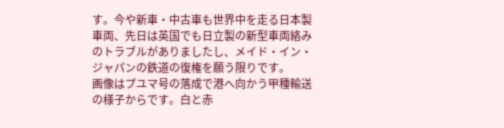す。今や新車・中古車も世界中を走る日本製車両、先日は英国でも日立製の新型車両絡みのトラブルがありましたし、メイド・イン・ジャパンの鉄道の復権を願う限りです。
画像はプユマ号の落成で港へ向かう甲種輸送の様子からです。白と赤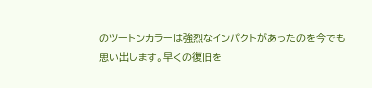のツートンカラーは強烈なインパクトがあったのを今でも思い出します。早くの復旧を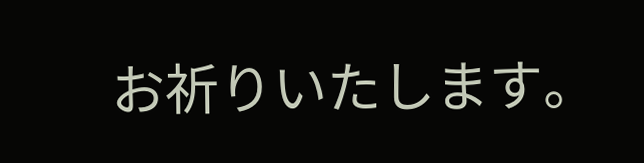お祈りいたします。